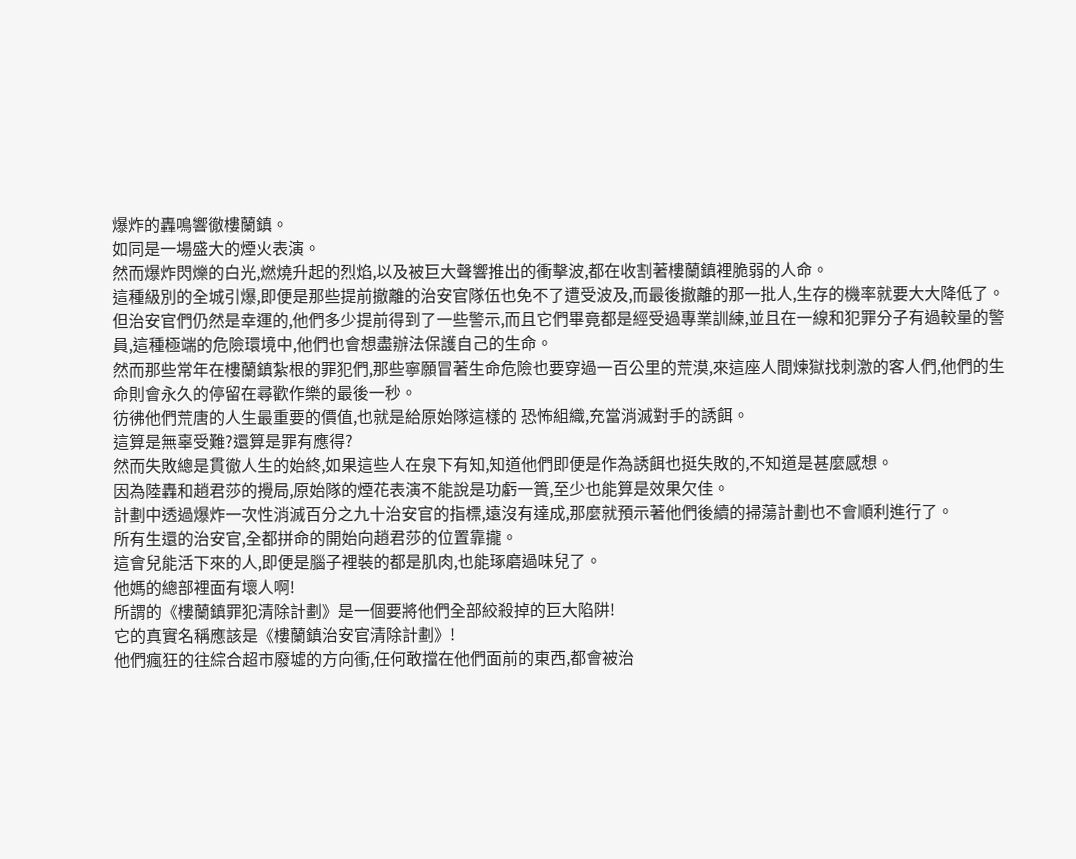爆炸的轟鳴響徹樓蘭鎮。
如同是一場盛大的煙火表演。
然而爆炸閃爍的白光,燃燒升起的烈焰,以及被巨大聲響推出的衝擊波,都在收割著樓蘭鎮裡脆弱的人命。
這種級別的全城引爆,即便是那些提前撤離的治安官隊伍也免不了遭受波及,而最後撤離的那一批人,生存的機率就要大大降低了。
但治安官們仍然是幸運的,他們多少提前得到了一些警示,而且它們畢竟都是經受過專業訓練,並且在一線和犯罪分子有過較量的警員,這種極端的危險環境中,他們也會想盡辦法保護自己的生命。
然而那些常年在樓蘭鎮紮根的罪犯們,那些寧願冒著生命危險也要穿過一百公里的荒漠,來這座人間煉獄找刺激的客人們,他們的生命則會永久的停留在尋歡作樂的最後一秒。
彷彿他們荒唐的人生最重要的價值,也就是給原始隊這樣的 恐怖組織,充當消滅對手的誘餌。
這算是無辜受難?還算是罪有應得?
然而失敗總是貫徹人生的始終,如果這些人在泉下有知,知道他們即便是作為誘餌也挺失敗的,不知道是甚麼感想。
因為陸轟和趙君莎的攪局,原始隊的煙花表演不能說是功虧一簣,至少也能算是效果欠佳。
計劃中透過爆炸一次性消滅百分之九十治安官的指標,遠沒有達成,那麼就預示著他們後續的掃蕩計劃也不會順利進行了。
所有生還的治安官,全都拼命的開始向趙君莎的位置靠攏。
這會兒能活下來的人,即便是腦子裡裝的都是肌肉,也能琢磨過味兒了。
他媽的總部裡面有壞人啊!
所謂的《樓蘭鎮罪犯清除計劃》是一個要將他們全部絞殺掉的巨大陷阱!
它的真實名稱應該是《樓蘭鎮治安官清除計劃》!
他們瘋狂的往綜合超市廢墟的方向衝,任何敢擋在他們面前的東西,都會被治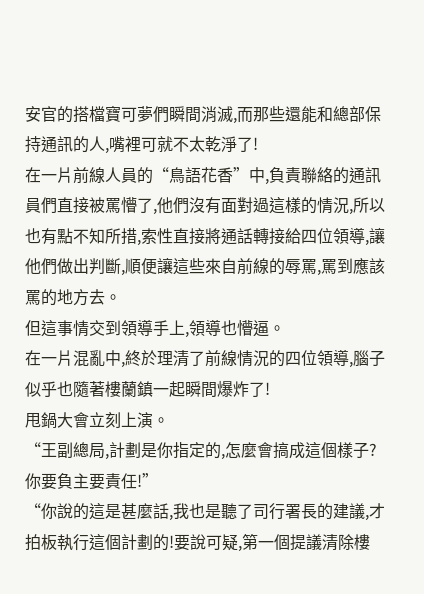安官的搭檔寶可夢們瞬間消滅,而那些還能和總部保持通訊的人,嘴裡可就不太乾淨了!
在一片前線人員的“鳥語花香”中,負責聯絡的通訊員們直接被罵懵了,他們沒有面對過這樣的情況,所以也有點不知所措,索性直接將通話轉接給四位領導,讓他們做出判斷,順便讓這些來自前線的辱罵,罵到應該罵的地方去。
但這事情交到領導手上,領導也懵逼。
在一片混亂中,終於理清了前線情況的四位領導,腦子似乎也隨著樓蘭鎮一起瞬間爆炸了!
甩鍋大會立刻上演。
“王副總局,計劃是你指定的,怎麼會搞成這個樣子?你要負主要責任!”
“你說的這是甚麼話,我也是聽了司行署長的建議,才拍板執行這個計劃的!要說可疑,第一個提議清除樓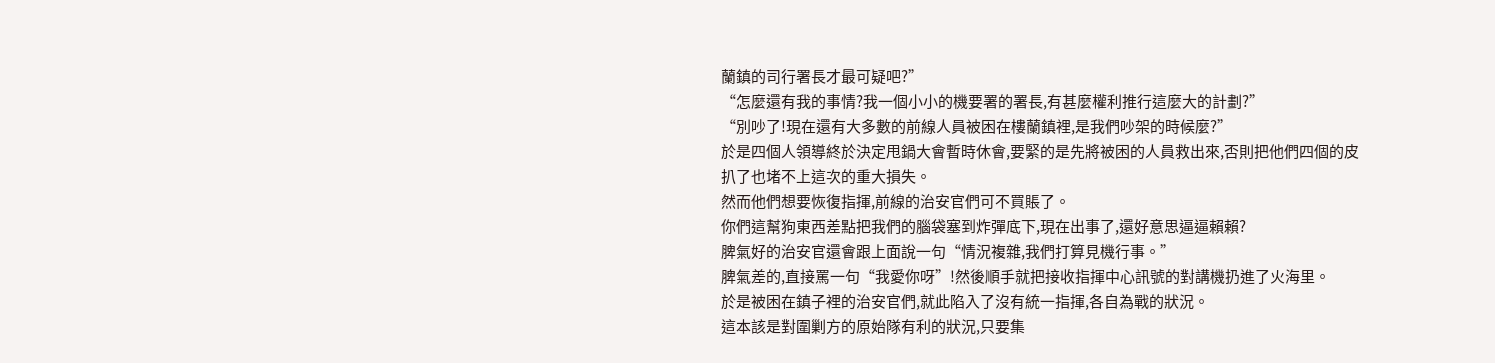蘭鎮的司行署長才最可疑吧?”
“怎麼還有我的事情?我一個小小的機要署的署長,有甚麼權利推行這麼大的計劃?”
“別吵了!現在還有大多數的前線人員被困在樓蘭鎮裡,是我們吵架的時候麼?”
於是四個人領導終於決定甩鍋大會暫時休會,要緊的是先將被困的人員救出來,否則把他們四個的皮扒了也堵不上這次的重大損失。
然而他們想要恢復指揮,前線的治安官們可不買賬了。
你們這幫狗東西差點把我們的腦袋塞到炸彈底下,現在出事了,還好意思逼逼賴賴?
脾氣好的治安官還會跟上面說一句“情況複雜,我們打算見機行事。”
脾氣差的,直接罵一句“我愛你呀”!然後順手就把接收指揮中心訊號的對講機扔進了火海里。
於是被困在鎮子裡的治安官們,就此陷入了沒有統一指揮,各自為戰的狀況。
這本該是對圍剿方的原始隊有利的狀況,只要集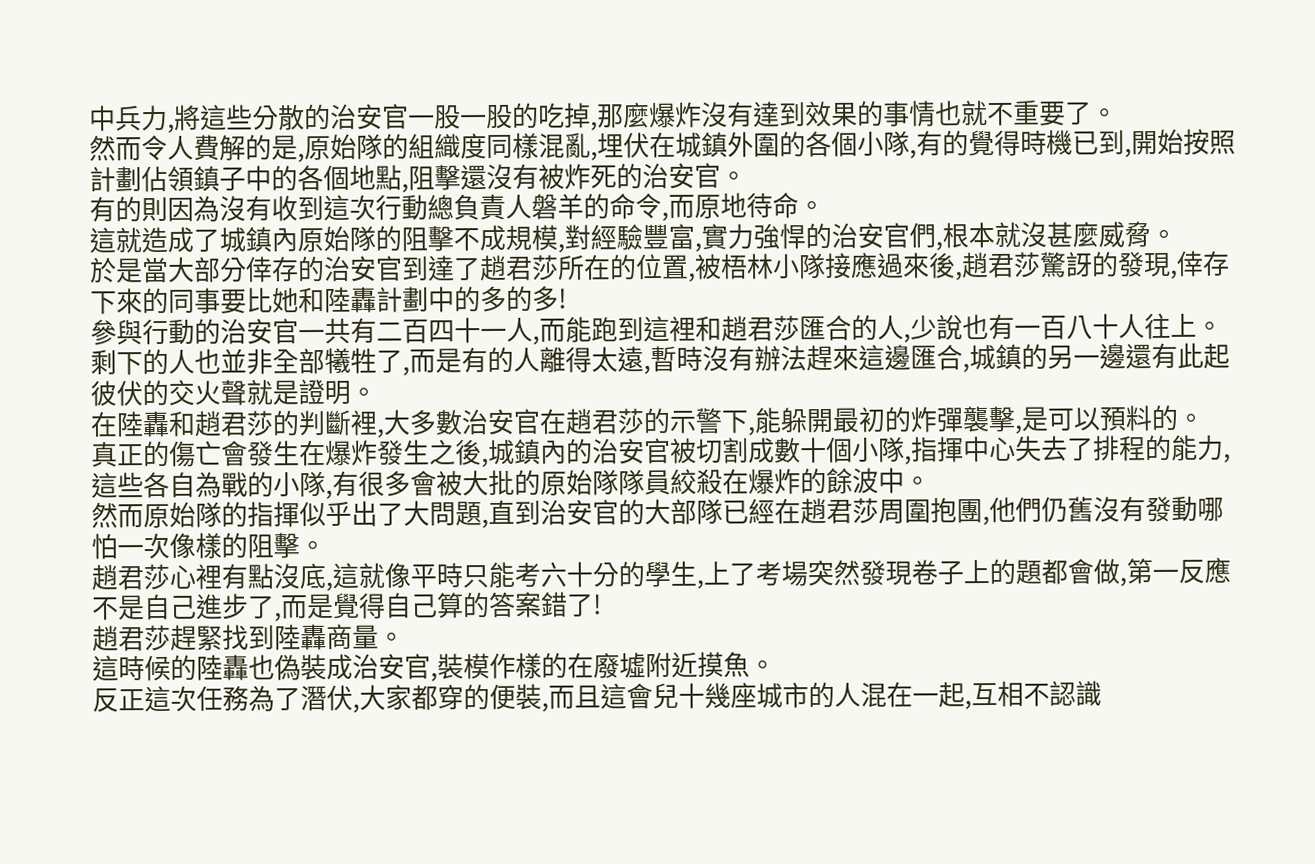中兵力,將這些分散的治安官一股一股的吃掉,那麼爆炸沒有達到效果的事情也就不重要了。
然而令人費解的是,原始隊的組織度同樣混亂,埋伏在城鎮外圍的各個小隊,有的覺得時機已到,開始按照計劃佔領鎮子中的各個地點,阻擊還沒有被炸死的治安官。
有的則因為沒有收到這次行動總負責人磐羊的命令,而原地待命。
這就造成了城鎮內原始隊的阻擊不成規模,對經驗豐富,實力強悍的治安官們,根本就沒甚麼威脅。
於是當大部分倖存的治安官到達了趙君莎所在的位置,被梧林小隊接應過來後,趙君莎驚訝的發現,倖存下來的同事要比她和陸轟計劃中的多的多!
參與行動的治安官一共有二百四十一人,而能跑到這裡和趙君莎匯合的人,少說也有一百八十人往上。
剩下的人也並非全部犧牲了,而是有的人離得太遠,暫時沒有辦法趕來這邊匯合,城鎮的另一邊還有此起彼伏的交火聲就是證明。
在陸轟和趙君莎的判斷裡,大多數治安官在趙君莎的示警下,能躲開最初的炸彈襲擊,是可以預料的。
真正的傷亡會發生在爆炸發生之後,城鎮內的治安官被切割成數十個小隊,指揮中心失去了排程的能力,這些各自為戰的小隊,有很多會被大批的原始隊隊員絞殺在爆炸的餘波中。
然而原始隊的指揮似乎出了大問題,直到治安官的大部隊已經在趙君莎周圍抱團,他們仍舊沒有發動哪怕一次像樣的阻擊。
趙君莎心裡有點沒底,這就像平時只能考六十分的學生,上了考場突然發現卷子上的題都會做,第一反應不是自己進步了,而是覺得自己算的答案錯了!
趙君莎趕緊找到陸轟商量。
這時候的陸轟也偽裝成治安官,裝模作樣的在廢墟附近摸魚。
反正這次任務為了潛伏,大家都穿的便裝,而且這會兒十幾座城市的人混在一起,互相不認識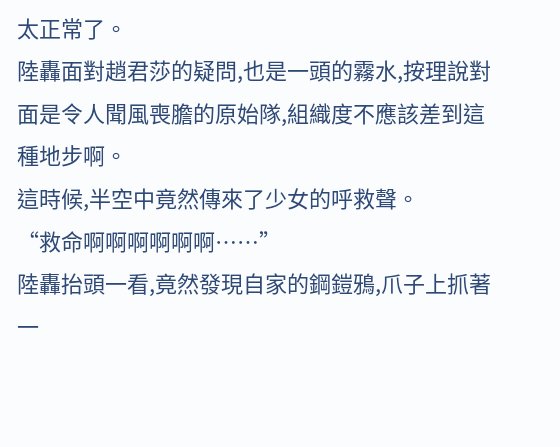太正常了。
陸轟面對趙君莎的疑問,也是一頭的霧水,按理說對面是令人聞風喪膽的原始隊,組織度不應該差到這種地步啊。
這時候,半空中竟然傳來了少女的呼救聲。
“救命啊啊啊啊啊啊……”
陸轟抬頭一看,竟然發現自家的鋼鎧鴉,爪子上抓著一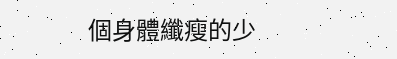個身體纖瘦的少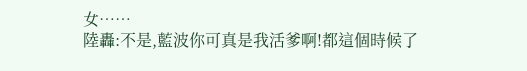女……
陸轟:不是,藍波你可真是我活爹啊!都這個時候了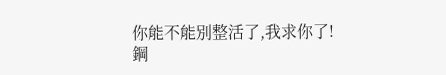你能不能別整活了,我求你了!
鋼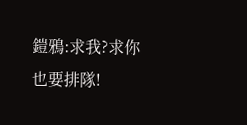鎧鴉:求我?求你也要排隊!